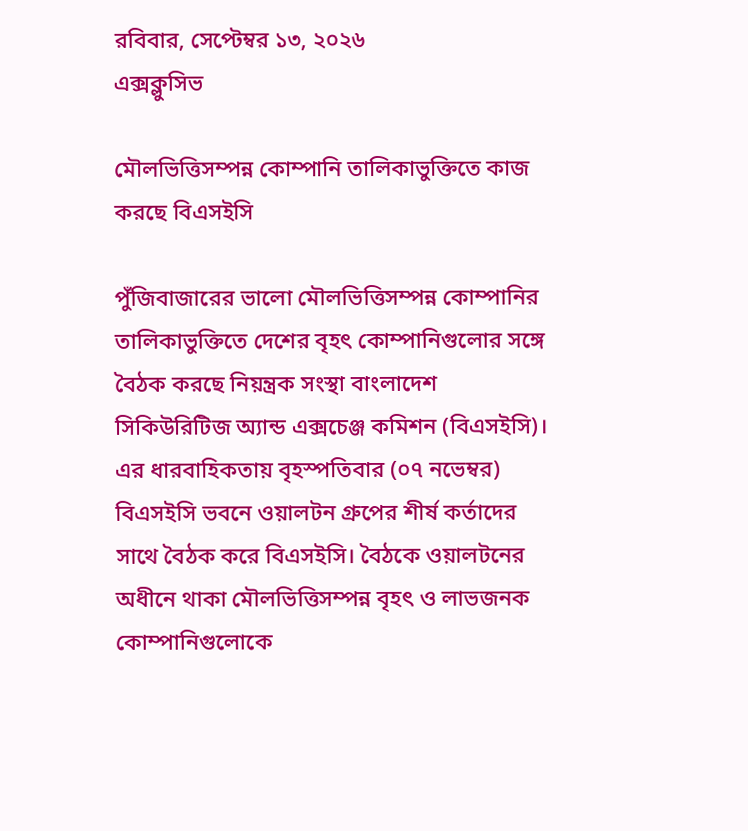রবিবার, সেপ্টেম্বর ১৩, ২০২৬
এক্সক্লুসিভ

মৌলভিত্তিসম্পন্ন কোম্পানি তালিকাভুক্তিতে কাজ করছে বিএসইসি

পুঁজিবাজারের ভালো মৌলভিত্তিসম্পন্ন কোম্পানির তালিকাভুক্তিতে দেশের বৃহৎ কোম্পানিগুলোর সঙ্গে বৈঠক করছে নিয়ন্ত্রক সংস্থা বাংলাদেশ সিকিউরিটিজ অ্যান্ড এক্সচেঞ্জ কমিশন (বিএসইসি)। এর ধারবাহিকতায় বৃহস্পতিবার (০৭ নভেম্বর) বিএসইসি ভবনে ওয়ালটন গ্রুপের শীর্ষ কর্তাদের সাথে বৈঠক করে বিএসইসি। বৈঠকে ওয়ালটনের অধীনে থাকা মৌলভিত্তিসম্পন্ন বৃহৎ ও লাভজনক কোম্পানিগুলোকে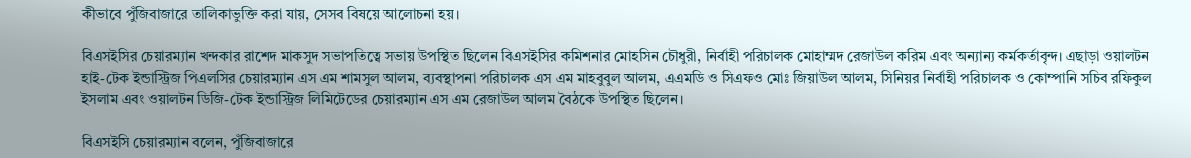কীভাবে পুঁজিবাজারে তালিকাভুক্তি করা যায়, সেসব বিষয়ে আলোচনা হয়।

বিএসইসির চেয়ারম্যান খন্দকার রাশেদ মাকসুদ সভাপতিত্বে সভায় উপস্থিত ছিলেন বিএসইসির কমিশনার মোহসিন চৌধুরী, নির্বাহী পরিচালক মোহাম্মদ রেজাউল করিম এবং অন্যান্য কর্মকর্তাবৃন্দ। এছাড়া ওয়ালটন হাই-টেক ইন্ডাস্ট্রিজ পিএলসির চেয়ারম্যান এস এম শামসুল আলম, ব্যবস্থাপনা পরিচালক এস এম মাহবুবুল আলম, এএমডি ও সিএফও মোঃ জিয়াউল আলম, সিনিয়র নির্বাহী পরিচালক ও কোম্পানি সচিব রফিকুল ইসলাম এবং ওয়ালটন ডিজি-টেক ইন্ডাস্ট্রিজ লিমিটেডের চেয়ারম্যান এস এম রেজাউল আলম বৈঠকে উপস্থিত ছিলেন।

বিএসইসি চেয়ারম্যান বলেন, পুঁজিবাজারে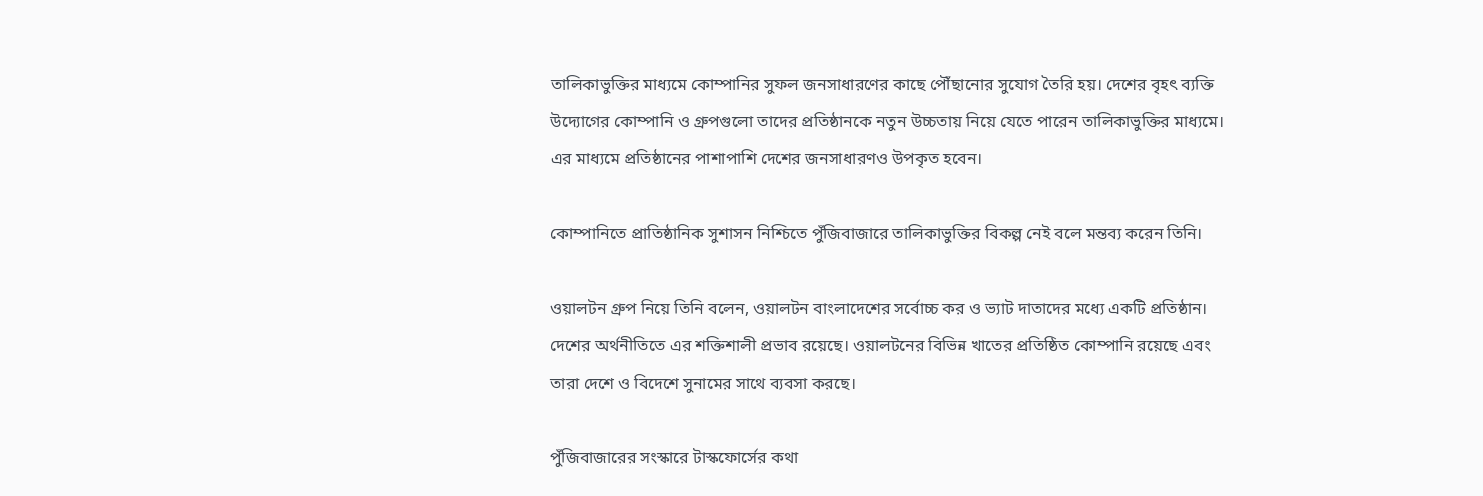তালিকাভুক্তির মাধ্যমে কোম্পানির সুফল জনসাধারণের কাছে পৌঁছানোর সুযোগ তৈরি হয়। দেশের বৃহৎ ব্যক্তি উদ্যোগের কোম্পানি ও গ্রুপগুলো তাদের প্রতিষ্ঠানকে নতুন উচ্চতায় নিয়ে যেতে পারেন তালিকাভুক্তির মাধ্যমে। এর মাধ্যমে প্রতিষ্ঠানের পাশাপাশি দেশের জনসাধারণও উপকৃত হবেন।

কোম্পানিতে প্রাতিষ্ঠানিক সুশাসন নিশ্চিতে পুঁজিবাজারে তালিকাভুক্তির বিকল্প নেই বলে মন্তব্য করেন তিনি।

ওয়ালটন গ্রুপ নিয়ে তিনি বলেন, ওয়ালটন বাংলাদেশের সর্বোচ্চ কর ও ভ্যাট দাতাদের মধ্যে একটি প্রতিষ্ঠান। দেশের অর্থনীতিতে এর শক্তিশালী প্রভাব রয়েছে। ওয়ালটনের বিভিন্ন খাতের প্রতিষ্ঠিত কোম্পানি রয়েছে এবং তারা দেশে ও বিদেশে সুনামের সাথে ব্যবসা করছে।

পুঁজিবাজারের সংস্কারে টাস্কফোর্সের কথা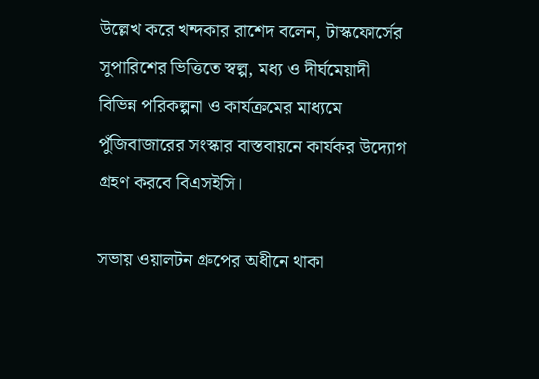উল্লেখ করে খন্দকার রাশেদ বলেন, টাস্কফোর্সের সুপারিশের ভিত্তিতে স্বল্প, মধ্য ও দীর্ঘমেয়াদী বিভিন্ন পরিকল্পনা ও কার্যক্রমের মাধ্যমে পুঁজিবাজারের সংস্কার বাস্তবায়নে কার্যকর উদ্যোগ গ্রহণ করবে বিএসইসি।

সভায় ওয়ালটন গ্রুপের অধীনে থাকা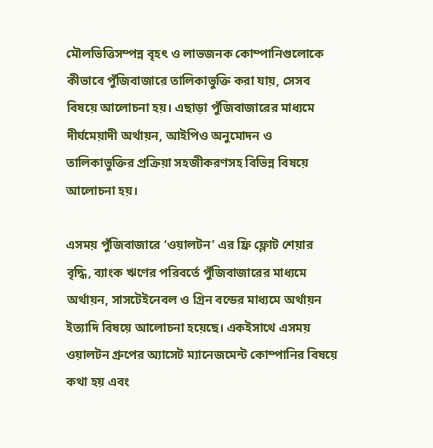মৌলভিত্তিসম্পন্ন বৃহৎ ও লাভজনক কোম্পানিগুলোকে কীভাবে পুঁজিবাজারে তালিকাভুক্তি করা যায়, সেসব বিষয়ে আলোচনা হয়। এছাড়া পুঁজিবাজারের মাধ্যমে দীর্ঘমেয়াদী অর্থায়ন, আইপিও অনুমোদন ও তালিকাভুক্তির প্রক্রিয়া সহজীকরণসহ বিভিন্ন বিষয়ে আলোচনা হয়।

এসময় পুঁজিবাজারে ‘ওয়ালটন’ এর ফ্রি ফ্লোট শেয়ার বৃদ্ধি, ব্যাংক ঋণের পরিবর্তে পুঁজিবাজারের মাধ্যমে অর্থায়ন, সাসটেইনেবল ও গ্রিন বন্ডের মাধ্যমে অর্থায়ন ইত্যাদি বিষয়ে আলোচনা হয়েছে। একইসাথে এসময় ওয়ালটন গ্রুপের অ্যাসেট ম্যানেজমেন্ট কোম্পানির বিষয়ে কথা হয় এবং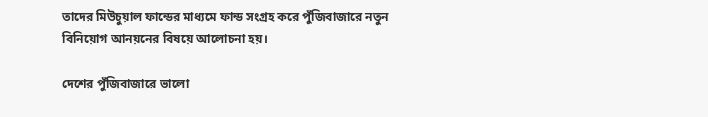তাদের মিউচুয়াল ফান্ডের মাধ্যমে ফান্ড সংগ্রহ করে পুঁজিবাজারে নতুন বিনিয়োগ আনয়নের বিষয়ে আলোচনা হয়।

দেশের পুঁজিবাজারে ভালো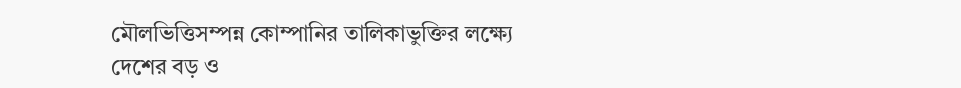মৌলভিত্তিসম্পন্ন কোম্পানির তালিকাভুক্তির লক্ষ্যে দেশের বড় ও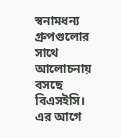স্বনামধন্য গ্রুপগুলোর সাথে আলোচনায় বসছে বিএসইসি। এর আগে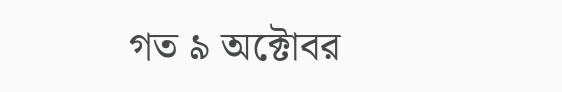গত ৯ অক্টোবর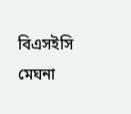বিএসইসি মেঘনা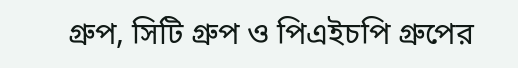গ্রুপ, সিটি গ্রুপ ও পিএইচপি গ্রুপের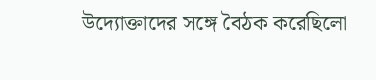উদ্যোক্তাদের সঙ্গে বৈঠক করেছিলো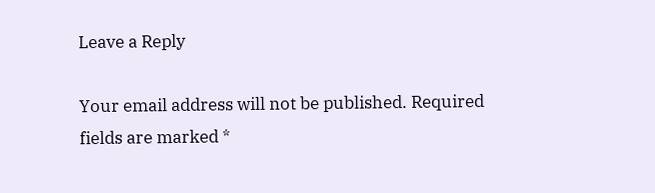Leave a Reply

Your email address will not be published. Required fields are marked *